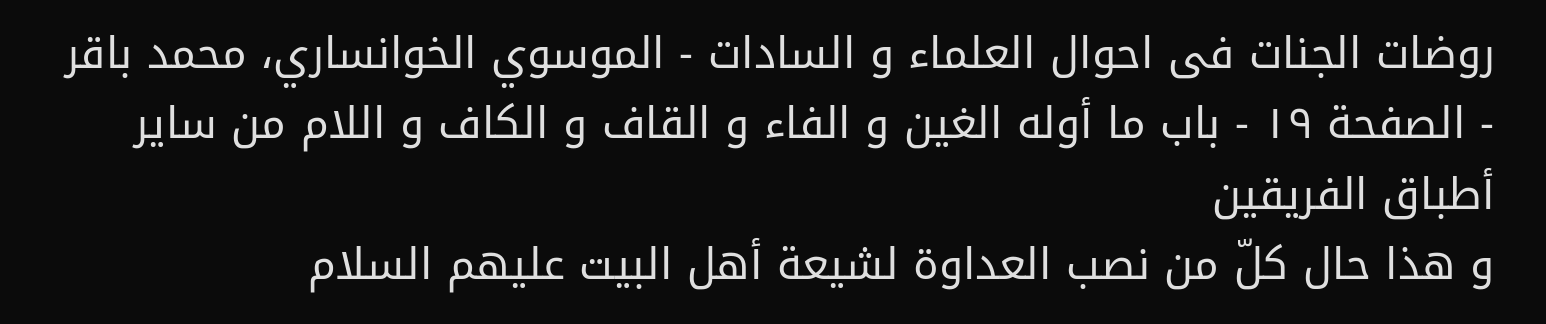روضات الجنات فی احوال العلماء و السادات - الموسوي الخوانساري، محمد باقر - الصفحة ١٩ - باب ما أوله الغين و الفاء و القاف و الكاف و اللام من ساير أطباق الفريقين
و هذا حال كلّ من نصب العداوة لشيعة أهل البيت عليهم السلام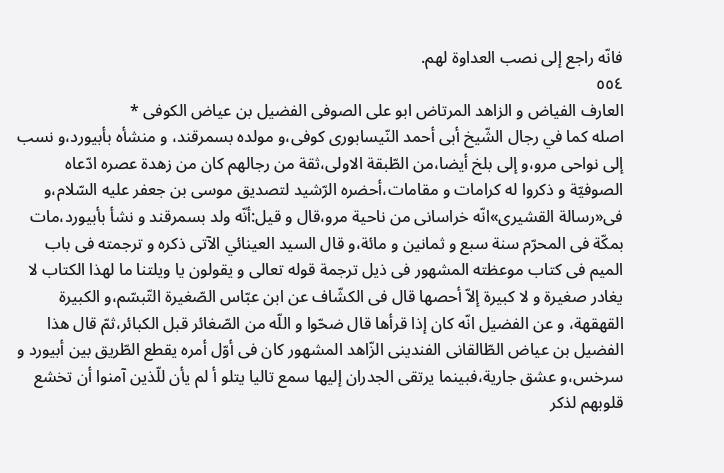فانّه راجع إلى نصب العداوة لهم.
٥٥٤
العارف الفياض و الزاهد المرتاض ابو على الصوفى الفضيل بن عياض الكوفى *
اصله كما في رجال الشّيخ أبى أحمد النّيسابورى كوفى،و مولده بسمرقند، و منشأه بأبيورد،و نسب إلى نواحى مرو،و إلى بلخ أيضا،من الطّبقة الاولى،ثقة من رجالهم كان من زهدة عصره ادّعاه الصوفيّة و ذكروا له كرامات و مقامات،أحضره الرّشيد لتصديق موسى بن جعفر عليه السّلام،و فى«رسالة القشيرى»انّه خراسانى من ناحية مرو،قال و قيل:أنّه ولد بسمرقند و نشأ بأبيورد،مات بمكّة فى المحرّم سنة سبع و ثمانين و مائة،و قال السيد العينائي الآتى ذكره و ترجمته فى باب الميم فى كتاب موعظته المشهور فى ذيل ترجمة قوله تعالى و يقولون يا ويلتنا ما لهذا الكتاب لا يغادر صغيرة و لا كبيرة إلاّ أحصها قال فى الكشّاف عن ابن عبّاس الصّغيرة التّبسّم،و الكبيرة القهقهة، و عن الفضيل انّه كان إذا قرأها قال ضحّوا و اللّه من الصّغائر قبل الكبائر،ثمّ قال هذا الفضيل بن عياض الطّالقانى الفندينى الزّاهد المشهور كان فى أوّل أمره يقطع الطّريق بين أبيورد و سرخس،و عشق جارية،فبينما يرتقى الجدران إليها سمع تاليا يتلو أ لم يأن للّذين آمنوا أن تخشع قلوبهم لذكر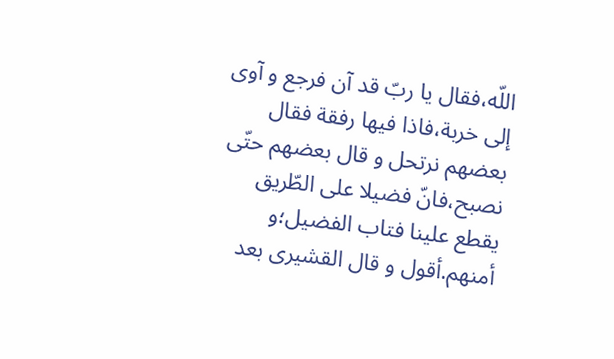اللّه،فقال يا ربّ قد آن فرجع و آوى إلى خربة،فاذا فيها رفقة فقال بعضهم نرتحل و قال بعضهم حتّى نصبح،فانّ فضيلا على الطّريق يقطع علينا فتاب الفضيل؛و أمنهم.أقول و قال القشيرى بعد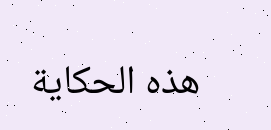هذه الحكاية